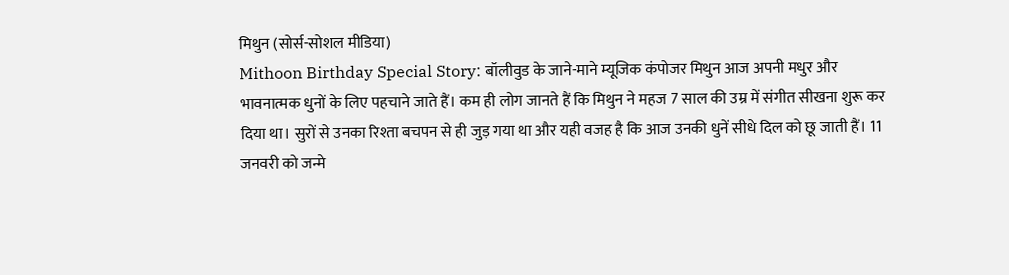मिथुन (सोर्स-सोशल मीडिया)
Mithoon Birthday Special Story: बॉलीवुड के जाने-माने म्यूजिक कंपोजर मिथुन आज अपनी मधुर और भावनात्मक धुनों के लिए पहचाने जाते हैं। कम ही लोग जानते हैं कि मिथुन ने महज 7 साल की उम्र में संगीत सीखना शुरू कर दिया था। सुरों से उनका रिश्ता बचपन से ही जुड़ गया था और यही वजह है कि आज उनकी धुनें सीधे दिल को छू जाती हैं। 11 जनवरी को जन्मे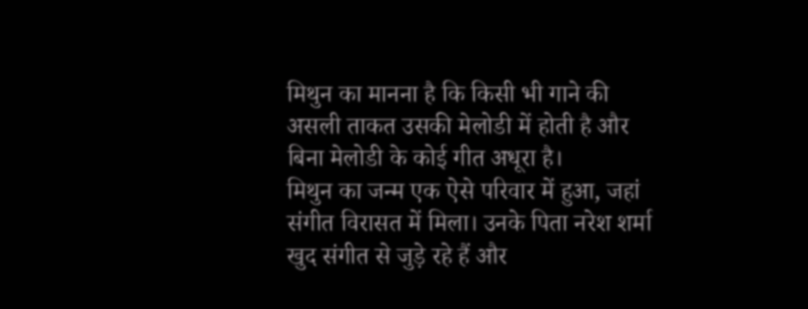मिथुन का मानना है कि किसी भी गाने की असली ताकत उसकी मेलोडी में होती है और बिना मेलोडी के कोई गीत अधूरा है।
मिथुन का जन्म एक ऐसे परिवार में हुआ, जहां संगीत विरासत में मिला। उनके पिता नरेश शर्मा खुद संगीत से जुड़े रहे हैं और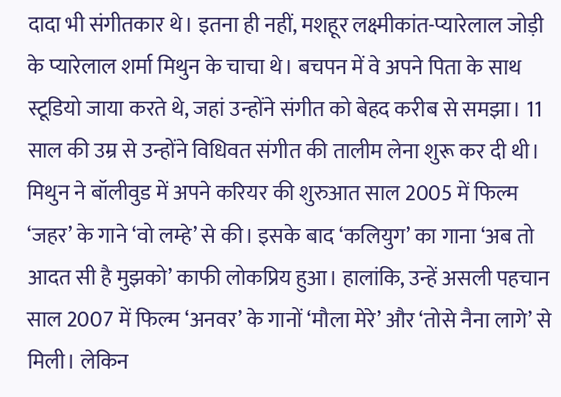दादा भी संगीतकार थे। इतना ही नहीं, मशहूर लक्ष्मीकांत-प्यारेलाल जोड़ी के प्यारेलाल शर्मा मिथुन के चाचा थे। बचपन में वे अपने पिता के साथ स्टूडियो जाया करते थे, जहां उन्होंने संगीत को बेहद करीब से समझा। 11 साल की उम्र से उन्होंने विधिवत संगीत की तालीम लेना शुरू कर दी थी।
मिथुन ने बॉलीवुड में अपने करियर की शुरुआत साल 2005 में फिल्म ‘जहर’ के गाने ‘वो लम्हे’ से की। इसके बाद ‘कलियुग’ का गाना ‘अब तो आदत सी है मुझको’ काफी लोकप्रिय हुआ। हालांकि, उन्हें असली पहचान साल 2007 में फिल्म ‘अनवर’ के गानों ‘मौला मेरे’ और ‘तोसे नैना लागे’ से मिली। लेकिन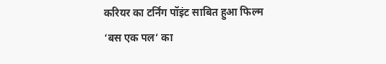करियर का टर्निंग पॉइंट साबित हुआ फिल्म ‘बस एक पल’ का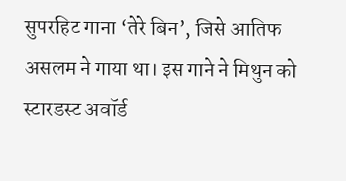सुपरहिट गाना ‘तेरे बिन’, जिसे आतिफ असलम ने गाया था। इस गाने ने मिथुन को स्टारडस्ट अवॉर्ड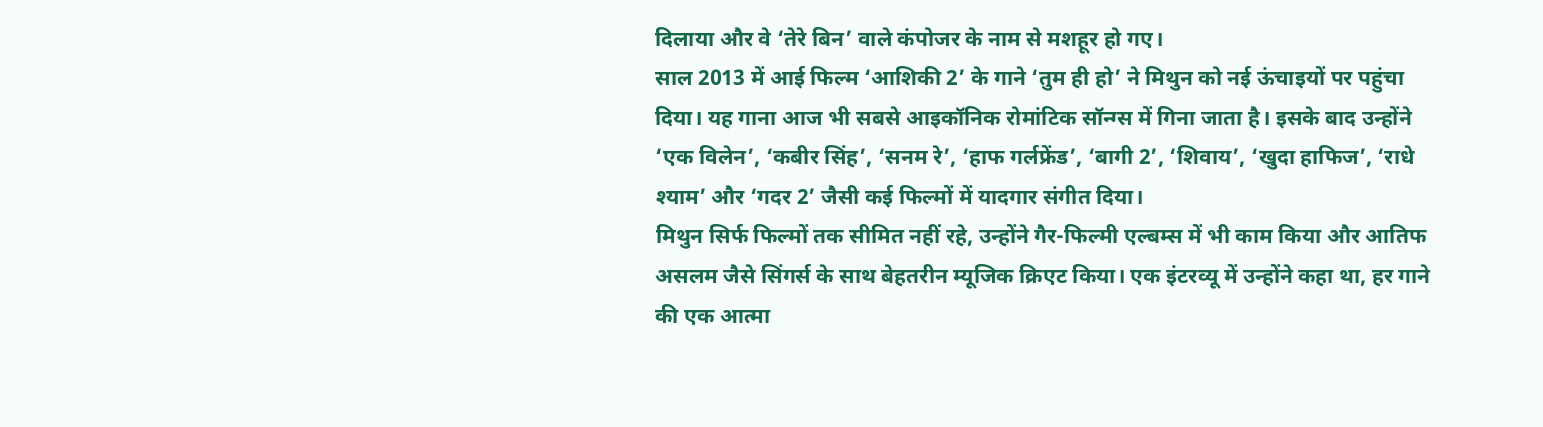दिलाया और वे ‘तेरे बिन’ वाले कंपोजर के नाम से मशहूर हो गए।
साल 2013 में आई फिल्म ‘आशिकी 2’ के गाने ‘तुम ही हो’ ने मिथुन को नई ऊंचाइयों पर पहुंचा दिया। यह गाना आज भी सबसे आइकॉनिक रोमांटिक सॉन्ग्स में गिना जाता है। इसके बाद उन्होंने ‘एक विलेन’, ‘कबीर सिंह’, ‘सनम रे’, ‘हाफ गर्लफ्रेंड’, ‘बागी 2’, ‘शिवाय’, ‘खुदा हाफिज’, ‘राधे श्याम’ और ‘गदर 2’ जैसी कई फिल्मों में यादगार संगीत दिया।
मिथुन सिर्फ फिल्मों तक सीमित नहीं रहे, उन्होंने गैर-फिल्मी एल्बम्स में भी काम किया और आतिफ असलम जैसे सिंगर्स के साथ बेहतरीन म्यूजिक क्रिएट किया। एक इंटरव्यू में उन्होंने कहा था, हर गाने की एक आत्मा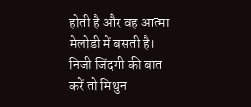होती है और वह आत्मा मेलोडी में बसती है। निजी जिंदगी की बात करें तो मिथुन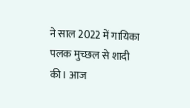ने साल 2022 में गायिका पलक मुच्छल से शादी की। आज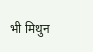भी मिथुन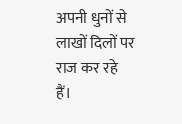अपनी धुनों से लाखों दिलों पर राज कर रहे हैं।